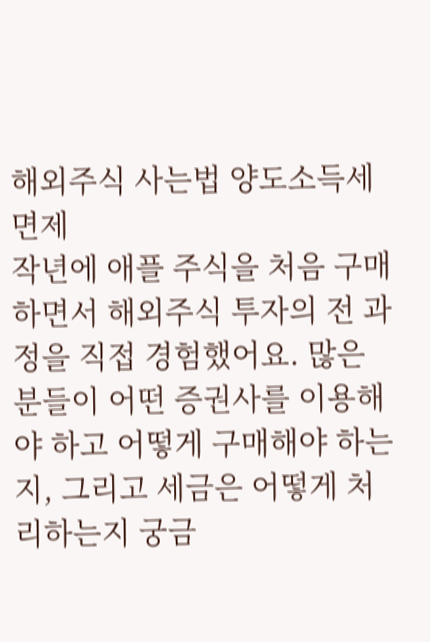해외주식 사는법 양도소득세 면제
작년에 애플 주식을 처음 구매하면서 해외주식 투자의 전 과정을 직접 경험했어요. 많은 분들이 어떤 증권사를 이용해야 하고 어떻게 구매해야 하는지, 그리고 세금은 어떻게 처리하는지 궁금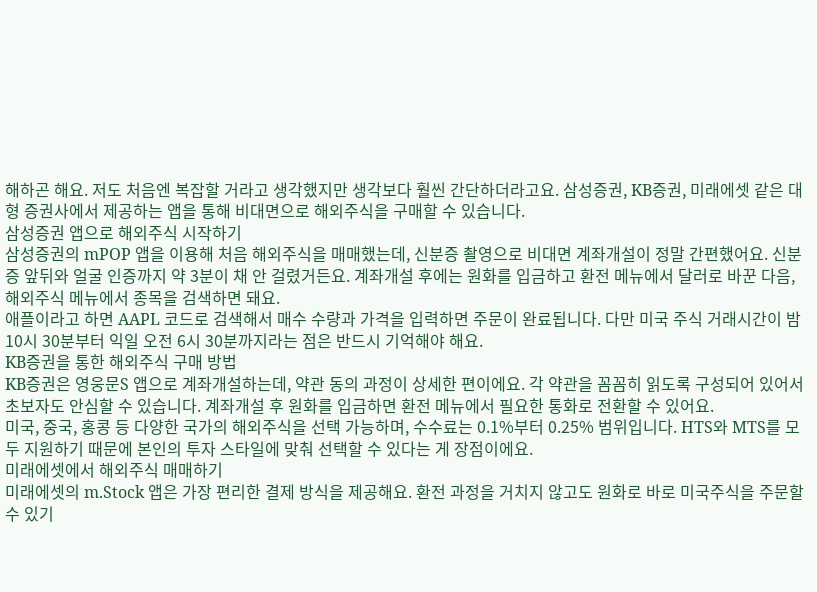해하곤 해요. 저도 처음엔 복잡할 거라고 생각했지만 생각보다 훨씬 간단하더라고요. 삼성증권, KB증권, 미래에셋 같은 대형 증권사에서 제공하는 앱을 통해 비대면으로 해외주식을 구매할 수 있습니다.
삼성증권 앱으로 해외주식 시작하기
삼성증권의 mPOP 앱을 이용해 처음 해외주식을 매매했는데, 신분증 촬영으로 비대면 계좌개설이 정말 간편했어요. 신분증 앞뒤와 얼굴 인증까지 약 3분이 채 안 걸렸거든요. 계좌개설 후에는 원화를 입금하고 환전 메뉴에서 달러로 바꾼 다음, 해외주식 메뉴에서 종목을 검색하면 돼요.
애플이라고 하면 AAPL 코드로 검색해서 매수 수량과 가격을 입력하면 주문이 완료됩니다. 다만 미국 주식 거래시간이 밤 10시 30분부터 익일 오전 6시 30분까지라는 점은 반드시 기억해야 해요.
KB증권을 통한 해외주식 구매 방법
KB증권은 영웅문S 앱으로 계좌개설하는데, 약관 동의 과정이 상세한 편이에요. 각 약관을 꼼꼼히 읽도록 구성되어 있어서 초보자도 안심할 수 있습니다. 계좌개설 후 원화를 입금하면 환전 메뉴에서 필요한 통화로 전환할 수 있어요.
미국, 중국, 홍콩 등 다양한 국가의 해외주식을 선택 가능하며, 수수료는 0.1%부터 0.25% 범위입니다. HTS와 MTS를 모두 지원하기 때문에 본인의 투자 스타일에 맞춰 선택할 수 있다는 게 장점이에요.
미래에셋에서 해외주식 매매하기
미래에셋의 m.Stock 앱은 가장 편리한 결제 방식을 제공해요. 환전 과정을 거치지 않고도 원화로 바로 미국주식을 주문할 수 있기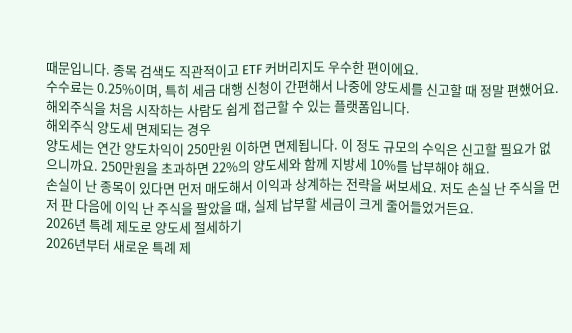때문입니다. 종목 검색도 직관적이고 ETF 커버리지도 우수한 편이에요.
수수료는 0.25%이며, 특히 세금 대행 신청이 간편해서 나중에 양도세를 신고할 때 정말 편했어요. 해외주식을 처음 시작하는 사람도 쉽게 접근할 수 있는 플랫폼입니다.
해외주식 양도세 면제되는 경우
양도세는 연간 양도차익이 250만원 이하면 면제됩니다. 이 정도 규모의 수익은 신고할 필요가 없으니까요. 250만원을 초과하면 22%의 양도세와 함께 지방세 10%를 납부해야 해요.
손실이 난 종목이 있다면 먼저 매도해서 이익과 상계하는 전략을 써보세요. 저도 손실 난 주식을 먼저 판 다음에 이익 난 주식을 팔았을 때, 실제 납부할 세금이 크게 줄어들었거든요.
2026년 특례 제도로 양도세 절세하기
2026년부터 새로운 특례 제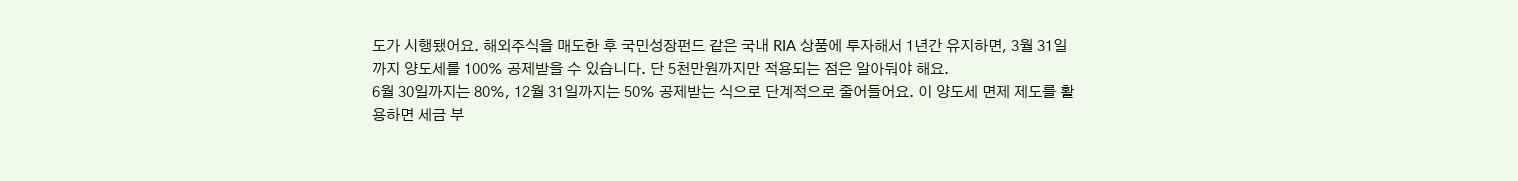도가 시행됐어요. 해외주식을 매도한 후 국민성장펀드 같은 국내 RIA 상품에 투자해서 1년간 유지하면, 3월 31일까지 양도세를 100% 공제받을 수 있습니다. 단 5천만원까지만 적용되는 점은 알아둬야 해요.
6월 30일까지는 80%, 12월 31일까지는 50% 공제받는 식으로 단계적으로 줄어들어요. 이 양도세 면제 제도를 활용하면 세금 부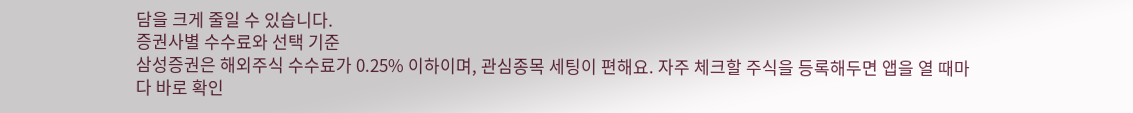담을 크게 줄일 수 있습니다.
증권사별 수수료와 선택 기준
삼성증권은 해외주식 수수료가 0.25% 이하이며, 관심종목 세팅이 편해요. 자주 체크할 주식을 등록해두면 앱을 열 때마다 바로 확인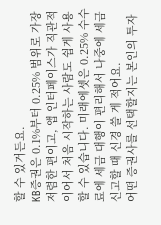할 수 있거든요.
KB증권은 0.1%부터 0.25% 범위로 가장 저렴한 편이고, 앱 인터페이스가 직관적이어서 처음 시작하는 사람도 쉽게 사용할 수 있습니다. 미래에셋은 0.25% 수수료에 세금 대행이 편리해서 나중에 세금 신고할 때 신경 쓸 게 적어요.
어떤 증권사를 선택할지는 본인의 투자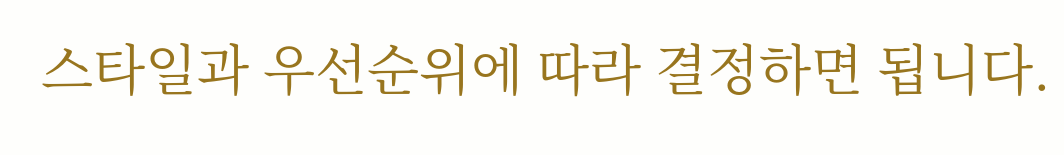스타일과 우선순위에 따라 결정하면 됩니다.